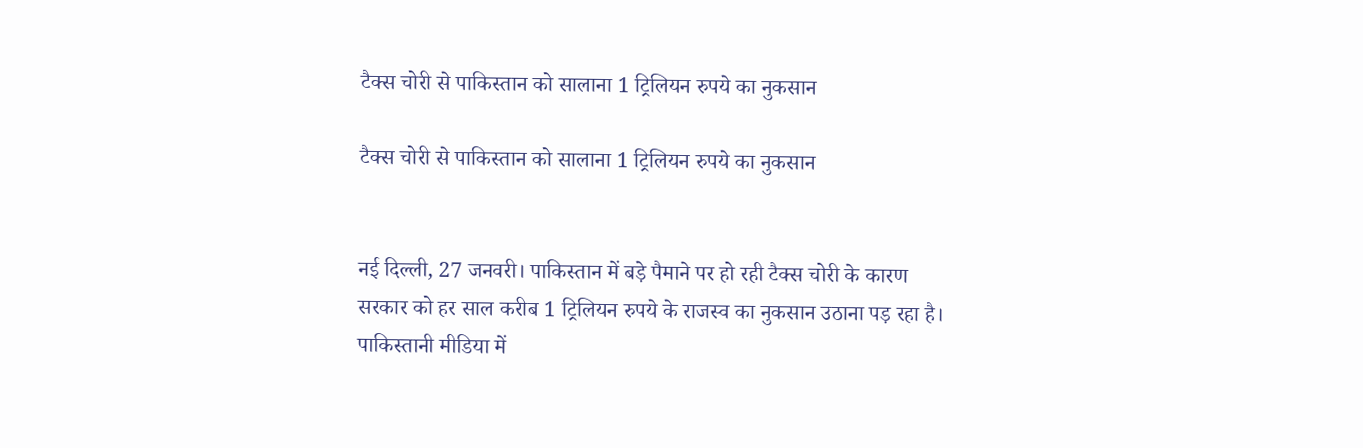टैक्स चोरी से पाकिस्तान को सालाना 1 ट्रिलियन रुपये का नुकसान

टैक्स चोरी से पाकिस्तान को सालाना 1 ट्रिलियन रुपये का नुकसान


नई दिल्ली, 27 जनवरी। पाकिस्तान में बड़े पैमाने पर हो रही टैक्स चोरी के कारण सरकार को हर साल करीब 1 ट्रिलियन रुपये के राजस्व का नुकसान उठाना पड़ रहा है। पाकिस्तानी मीडिया में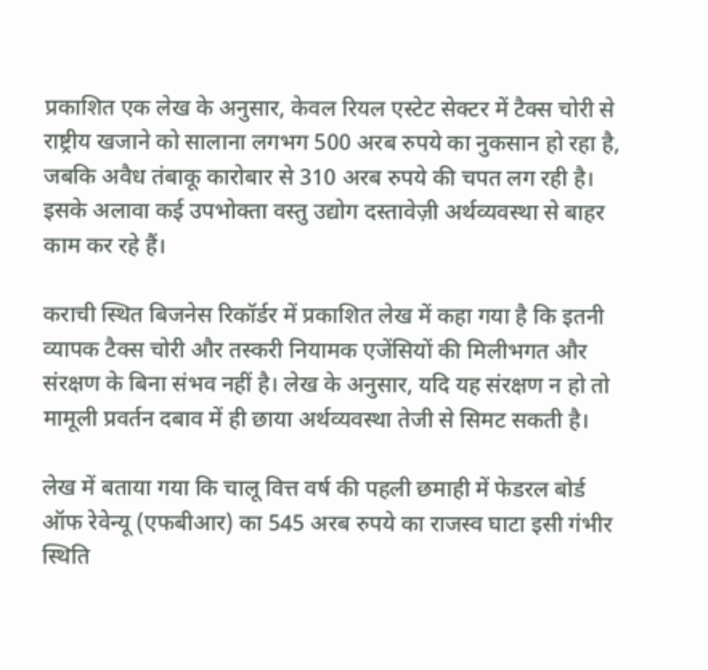प्रकाशित एक लेख के अनुसार, केवल रियल एस्टेट सेक्टर में टैक्स चोरी से राष्ट्रीय खजाने को सालाना लगभग 500 अरब रुपये का नुकसान हो रहा है, जबकि अवैध तंबाकू कारोबार से 310 अरब रुपये की चपत लग रही है। इसके अलावा कई उपभोक्ता वस्तु उद्योग दस्तावेज़ी अर्थव्यवस्था से बाहर काम कर रहे हैं।

कराची स्थित बिजनेस रिकॉर्डर में प्रकाशित लेख में कहा गया है कि इतनी व्यापक टैक्स चोरी और तस्करी नियामक एजेंसियों की मिलीभगत और संरक्षण के बिना संभव नहीं है। लेख के अनुसार, यदि यह संरक्षण न हो तो मामूली प्रवर्तन दबाव में ही छाया अर्थव्यवस्था तेजी से सिमट सकती है।

लेख में बताया गया कि चालू वित्त वर्ष की पहली छमाही में फेडरल बोर्ड ऑफ रेवेन्यू (एफबीआर) का 545 अरब रुपये का राजस्व घाटा इसी गंभीर स्थिति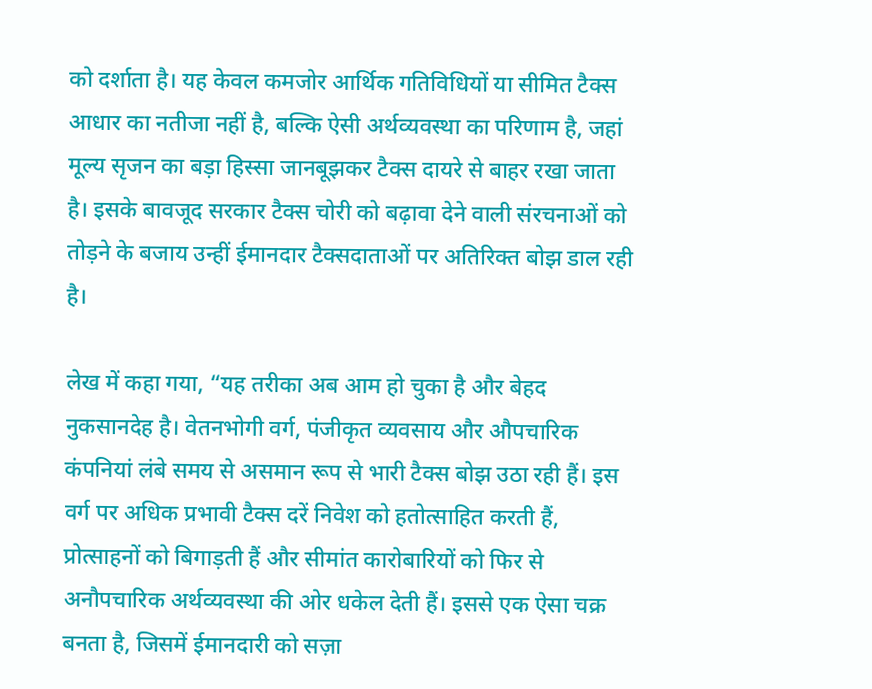को दर्शाता है। यह केवल कमजोर आर्थिक गतिविधियों या सीमित टैक्स आधार का नतीजा नहीं है, बल्कि ऐसी अर्थव्यवस्था का परिणाम है, जहां मूल्य सृजन का बड़ा हिस्सा जानबूझकर टैक्स दायरे से बाहर रखा जाता है। इसके बावजूद सरकार टैक्स चोरी को बढ़ावा देने वाली संरचनाओं को तोड़ने के बजाय उन्हीं ईमानदार टैक्सदाताओं पर अतिरिक्त बोझ डाल रही है।

लेख में कहा गया, “यह तरीका अब आम हो चुका है और बेहद नुकसानदेह है। वेतनभोगी वर्ग, पंजीकृत व्यवसाय और औपचारिक कंपनियां लंबे समय से असमान रूप से भारी टैक्स बोझ उठा रही हैं। इस वर्ग पर अधिक प्रभावी टैक्स दरें निवेश को हतोत्साहित करती हैं, प्रोत्साहनों को बिगाड़ती हैं और सीमांत कारोबारियों को फिर से अनौपचारिक अर्थव्यवस्था की ओर धकेल देती हैं। इससे एक ऐसा चक्र बनता है, जिसमें ईमानदारी को सज़ा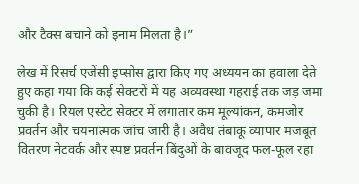और टैक्स बचाने को इनाम मिलता है।”

लेख में रिसर्च एजेंसी इप्सोस द्वारा किए गए अध्ययन का हवाला देते हुए कहा गया कि कई सेक्टरों में यह अव्यवस्था गहराई तक जड़ जमा चुकी है। रियल एस्टेट सेक्टर में लगातार कम मूल्यांकन, कमजोर प्रवर्तन और चयनात्मक जांच जारी है। अवैध तंबाकू व्यापार मजबूत वितरण नेटवर्क और स्पष्ट प्रवर्तन बिंदुओं के बावजूद फल-फूल रहा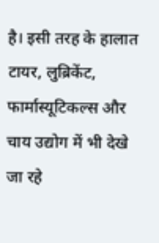है। इसी तरह के हालात टायर, लुब्रिकेंट, फार्मास्यूटिकल्स और चाय उद्योग में भी देखे जा रहे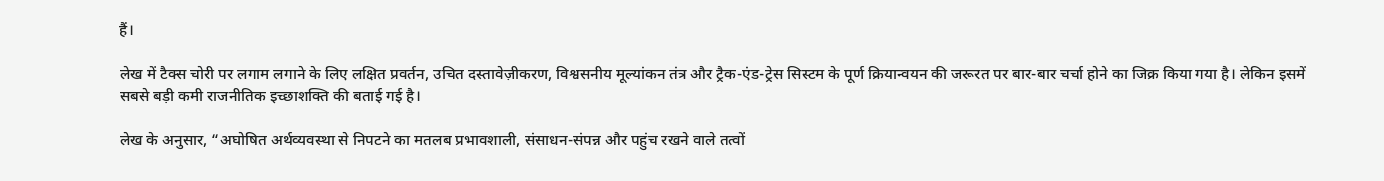हैं।

लेख में टैक्स चोरी पर लगाम लगाने के लिए लक्षित प्रवर्तन, उचित दस्तावेज़ीकरण, विश्वसनीय मूल्यांकन तंत्र और ट्रैक-एंड-ट्रेस सिस्टम के पूर्ण क्रियान्वयन की जरूरत पर बार-बार चर्चा होने का जिक्र किया गया है। लेकिन इसमें सबसे बड़ी कमी राजनीतिक इच्छाशक्ति की बताई गई है।

लेख के अनुसार, “अघोषित अर्थव्यवस्था से निपटने का मतलब प्रभावशाली, संसाधन-संपन्न और पहुंच रखने वाले तत्वों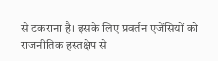से टकराना है। इसके लिए प्रवर्तन एजेंसियों को राजनीतिक हस्तक्षेप से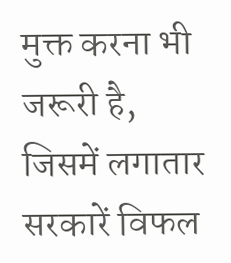मुक्त करना भी जरूरी है, जिसमें लगातार सरकारें विफल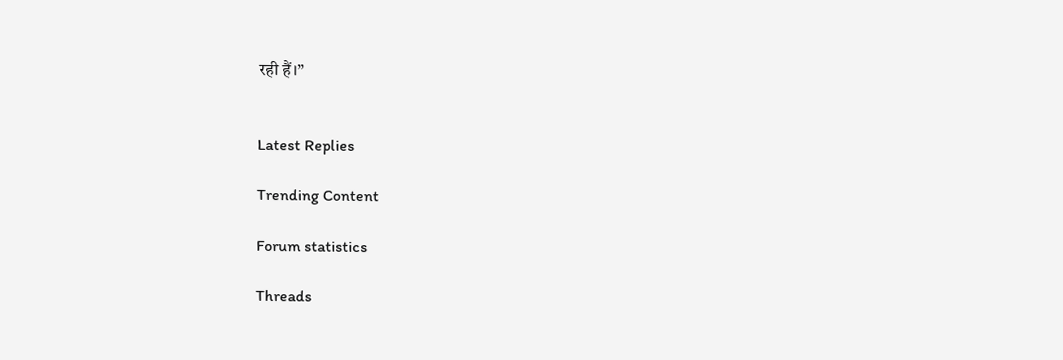रही हैं।”


Latest Replies

Trending Content

Forum statistics

Threads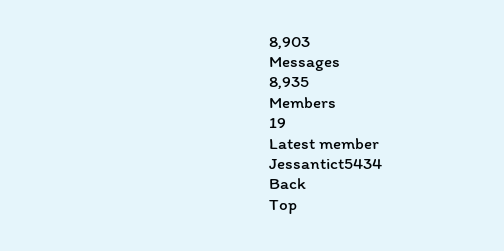8,903
Messages
8,935
Members
19
Latest member
Jessantict5434
Back
Top